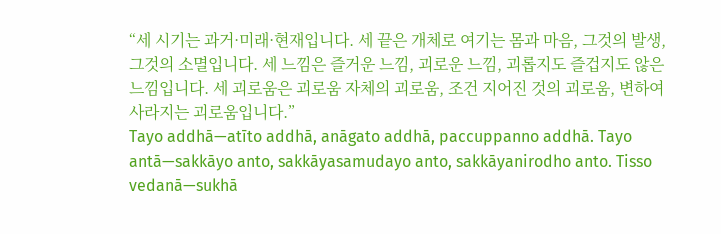“세 시기는 과거·미래·현재입니다. 세 끝은 개체로 여기는 몸과 마음, 그것의 발생, 그것의 소멸입니다. 세 느낌은 즐거운 느낌, 괴로운 느낌, 괴롭지도 즐겁지도 않은 느낌입니다. 세 괴로움은 괴로움 자체의 괴로움, 조건 지어진 것의 괴로움, 변하여 사라지는 괴로움입니다.”
Tayo addhā—atīto addhā, anāgato addhā, paccuppanno addhā. Tayo antā—sakkāyo anto, sakkāyasamudayo anto, sakkāyanirodho anto. Tisso vedanā—sukhā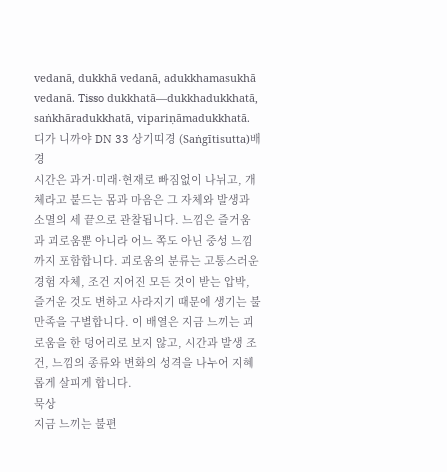vedanā, dukkhā vedanā, adukkhamasukhā vedanā. Tisso dukkhatā—dukkhadukkhatā, saṅkhāradukkhatā, vipariṇāmadukkhatā.
디가 니까야 DN 33 상기띠경 (Saṅgītisutta)배경
시간은 과거·미래·현재로 빠짐없이 나뉘고, 개체라고 붙드는 몸과 마음은 그 자체와 발생과 소멸의 세 끝으로 관찰됩니다. 느낌은 즐거움과 괴로움뿐 아니라 어느 쪽도 아닌 중성 느낌까지 포함합니다. 괴로움의 분류는 고통스러운 경험 자체, 조건 지어진 모든 것이 받는 압박, 즐거운 것도 변하고 사라지기 때문에 생기는 불만족을 구별합니다. 이 배열은 지금 느끼는 괴로움을 한 덩어리로 보지 않고, 시간과 발생 조건, 느낌의 종류와 변화의 성격을 나누어 지혜롭게 살피게 합니다.
묵상
지금 느끼는 불편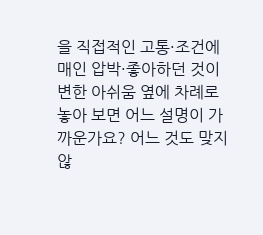을 직접적인 고통·조건에 매인 압박·좋아하던 것이 변한 아쉬움 옆에 차례로 놓아 보면 어느 설명이 가까운가요? 어느 것도 맞지 않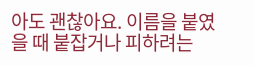아도 괜찮아요. 이름을 붙였을 때 붙잡거나 피하려는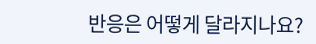반응은 어떻게 달라지나요?